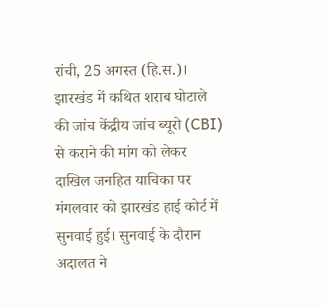रांची, 25 अगस्त (हि.स.)। झारखंड में कथित शराब घोटाले की जांच केंद्रीय जांच ब्यूरो (CBI) से कराने की मांग को लेकर दाखिल जनहित याचिका पर मंगलवार को झारखंड हाई कोर्ट में सुनवाई हुई। सुनवाई के दौरान अदालत ने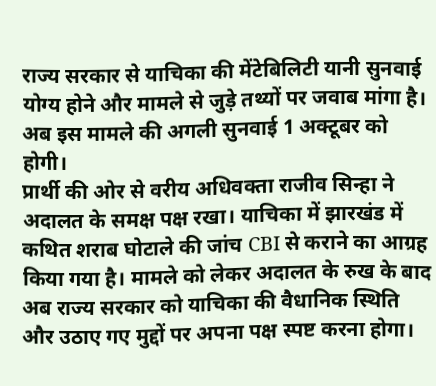राज्य सरकार से याचिका की मेंटेबिलिटी यानी सुनवाई योग्य होने और मामले से जुड़े तथ्यों पर जवाब मांगा है। अब इस मामले की अगली सुनवाई 1 अक्टूबर को होगी।
प्रार्थी की ओर से वरीय अधिवक्ता राजीव सिन्हा ने अदालत के समक्ष पक्ष रखा। याचिका में झारखंड में कथित शराब घोटाले की जांच CBI से कराने का आग्रह किया गया है। मामले को लेकर अदालत के रुख के बाद अब राज्य सरकार को याचिका की वैधानिक स्थिति और उठाए गए मुद्दों पर अपना पक्ष स्पष्ट करना होगा।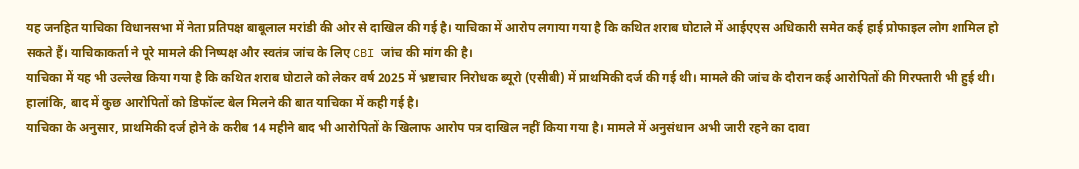यह जनहित याचिका विधानसभा में नेता प्रतिपक्ष बाबूलाल मरांडी की ओर से दाखिल की गई है। याचिका में आरोप लगाया गया है कि कथित शराब घोटाले में आईएएस अधिकारी समेत कई हाई प्रोफाइल लोग शामिल हो सकते हैं। याचिकाकर्ता ने पूरे मामले की निष्पक्ष और स्वतंत्र जांच के लिए CBI जांच की मांग की है।
याचिका में यह भी उल्लेख किया गया है कि कथित शराब घोटाले को लेकर वर्ष 2025 में भ्रष्टाचार निरोधक ब्यूरो (एसीबी) में प्राथमिकी दर्ज की गई थी। मामले की जांच के दौरान कई आरोपितों की गिरफ्तारी भी हुई थी। हालांकि, बाद में कुछ आरोपितों को डिफॉल्ट बेल मिलने की बात याचिका में कही गई है।
याचिका के अनुसार, प्राथमिकी दर्ज होने के करीब 14 महीने बाद भी आरोपितों के खिलाफ आरोप पत्र दाखिल नहीं किया गया है। मामले में अनुसंधान अभी जारी रहने का दावा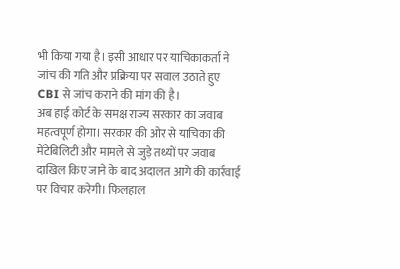भी किया गया है। इसी आधार पर याचिकाकर्ता ने जांच की गति और प्रक्रिया पर सवाल उठाते हुए CBI से जांच कराने की मांग की है।
अब हाई कोर्ट के समक्ष राज्य सरकार का जवाब महत्वपूर्ण होगा। सरकार की ओर से याचिका की मेंटेबिलिटी और मामले से जुड़े तथ्यों पर जवाब दाखिल किए जाने के बाद अदालत आगे की कार्रवाई पर विचार करेगी। फिलहाल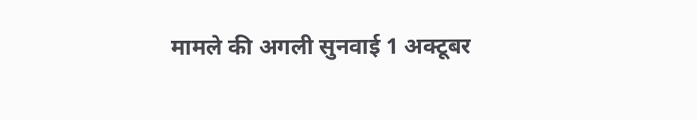मामले की अगली सुनवाई 1 अक्टूबर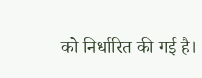को निर्धारित की गई है।